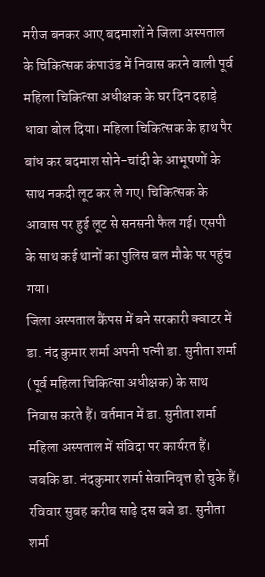मरीज बनकर आए बदमाशों ने जिला अस्पताल के चिकित्सक कंपाउंड में निवास करने वाली पूर्व महिला चिकित्सा अधीक्षक के घर दिन दहाड़े धावा बोल दिया। महिला चिकित्सक के हाथ पैर बांध कर बदमाश सोने-चांदी के आभूषणों के साथ नकदी लूट कर ले गए। चिकित्सक के आवास पर हुई लूट से सनसनी फैल गई। एसपी के साथ कई थानों का पुलिस बल मौके पर पहुंच गया।
जिला अस्पताल कैंपस में बने सरकारी क्वाटर में डा. नंद कुमार शर्मा अपनी पत्नी डा. सुनीता शर्मा (पूर्व महिला चिकित्सा अधीक्षक) के साथ निवास करते हैं। वर्तमान में डा. सुनीता शर्मा महिला अस्पताल में संविदा पर कार्यरत हैं। जबकि डा. नंदकुमार शर्मा सेवानिवृत्त हो चुके हैं। रविवार सुबह करीब साढ़े दस बजे डा. सुनीता शर्मा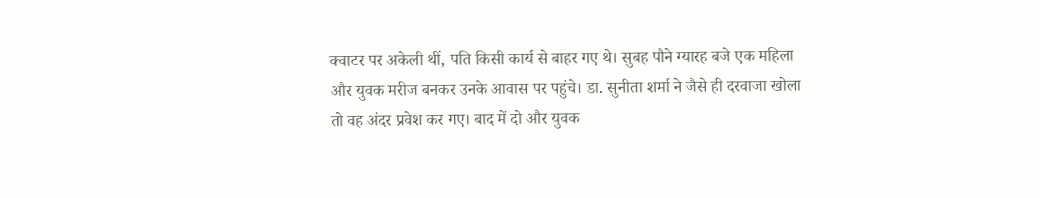क्वाटर पर अकेली थीं, पति किसी कार्य से बाहर गए थे। सुबह पौने ग्यारह बजे एक महिला और युवक मरीज बनकर उनके आवास पर पहुंचे। डा. सुनीता शर्मा ने जैसे ही दरवाजा खोला तो वह अंदर प्रवेश कर गए। बाद में दो और युवक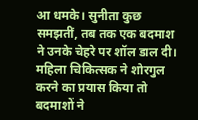आ धमके। सुनीता कुछ समझतीं, तब तक एक बदमाश ने उनके चेहरे पर शॉल डाल दी। महिला चिकित्सक ने शोरगुल करने का प्रयास किया तो बदमाशों ने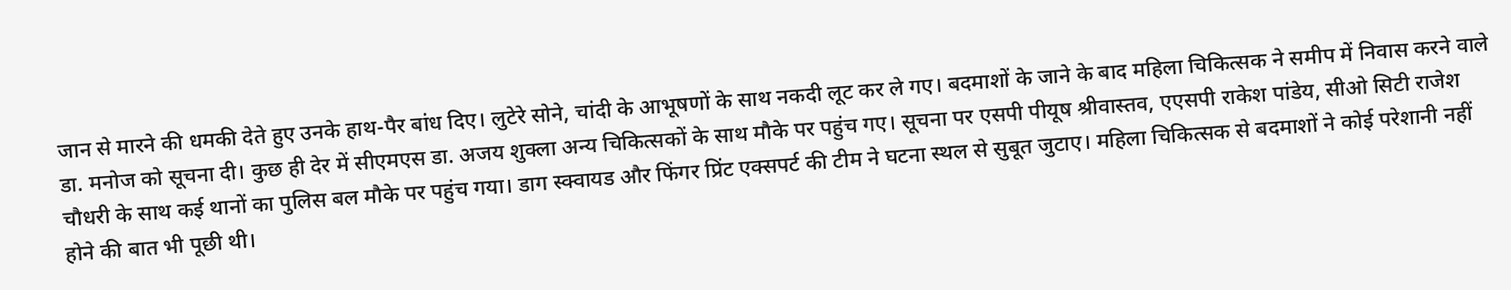जान से मारने की धमकी देते हुए उनके हाथ-पैर बांध दिए। लुटेरे सोने, चांदी के आभूषणों के साथ नकदी लूट कर ले गए। बदमाशों के जाने के बाद महिला चिकित्सक ने समीप में निवास करने वाले डा. मनोज को सूचना दी। कुछ ही देर में सीएमएस डा. अजय शुक्ला अन्य चिकित्सकों के साथ मौके पर पहुंच गए। सूचना पर एसपी पीयूष श्रीवास्तव, एएसपी राकेश पांडेय, सीओ सिटी राजेश चौधरी के साथ कई थानों का पुलिस बल मौके पर पहुंच गया। डाग स्क्वायड और फिंगर प्रिंट एक्सपर्ट की टीम ने घटना स्थल से सुबूत जुटाए। महिला चिकित्सक से बदमाशों ने कोई परेशानी नहीं होने की बात भी पूछी थी।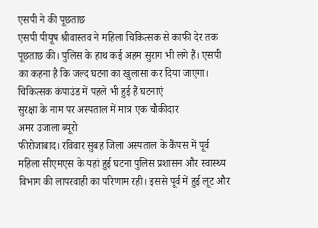एसपी ने की पूछताछ
एसपी पीयूष श्रीवास्तव ने महिला चिकित्सक से काफी देर तक पूछताछ की। पुलिस के हाथ कई अहम सुराग भी लगे हैं। एसपी का कहना है कि जल्द घटना का खुलासा कर दिया जाएगा।
चिकित्सक कंपाउंड में पहले भी हुई हैं घटनाएं
सुरक्षा के नाम पर अस्पताल में मात्र एक चौकीदार
अमर उजाला ब्यूरो
फीरोजाबाद। रविवार सुबह जिला अस्पताल के कैंपस में पूर्व महिला सीएमएस के यहां हुई घटना पुलिस प्रशासन और स्वास्थ्य विभाग की लापरवाही का परिणाम रही। इससे पूर्व में हुई लूट और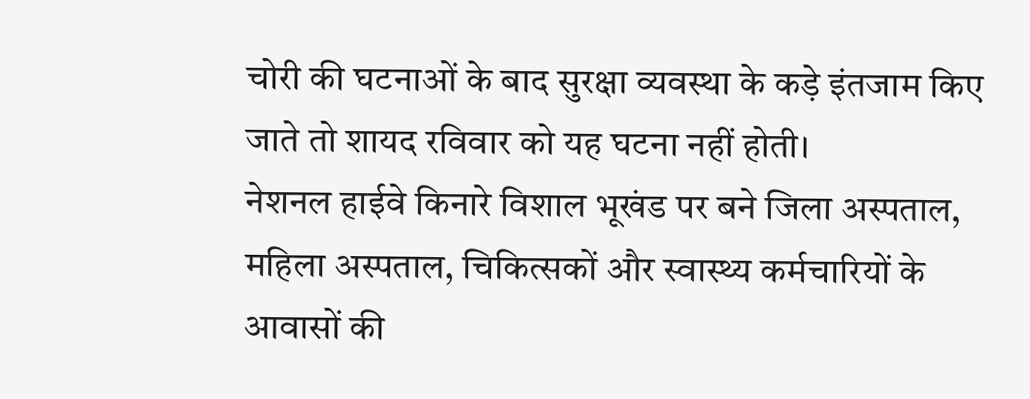चोरी की घटनाओं के बाद सुरक्षा व्यवस्था के कड़े इंतजाम किए जाते तो शायद रविवार को यह घटना नहीं होती।
नेशनल हाईवे किनारे विशाल भूखंड पर बने जिला अस्पताल, महिला अस्पताल, चिकित्सकों और स्वास्थ्य कर्मचारियों के आवासों की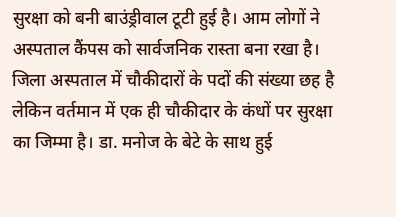सुरक्षा को बनी बाउंड्रीवाल टूटी हुई है। आम लोगों ने अस्पताल कैंपस को सार्वजनिक रास्ता बना रखा है। जिला अस्पताल में चौकीदारों के पदों की संख्या छह है लेकिन वर्तमान में एक ही चौकीदार के कंधों पर सुरक्षा का जिम्मा है। डा. मनोज के बेटे के साथ हुई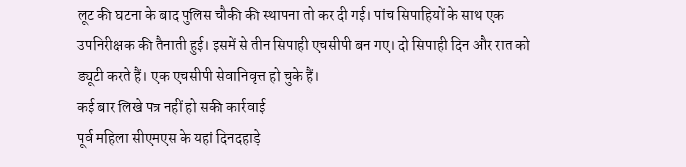लूट की घटना के बाद पुलिस चौकी की स्थापना तो कर दी गई। पांच सिपाहियों के साथ एक उपनिरीक्षक की तैनाती हुई। इसमें से तीन सिपाही एचसीपी बन गए। दो सिपाही दिन और रात को ड्यूटी करते हैं। एक एचसीपी सेवानिवृत्त हो चुके हैं।
कई बार लिखे पत्र नहीं हो सकी कार्रवाई
पूर्व महिला सीएमएस के यहां दिनदहाड़े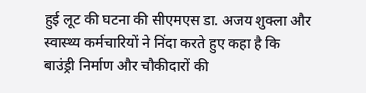हुई लूट की घटना की सीएमएस डा. अजय शुक्ला और स्वास्थ्य कर्मचारियों ने निंदा करते हुए कहा है कि बाउंड्री निर्माण और चौकीदारों की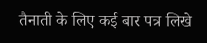तैनाती के लिए कई बार पत्र लिखे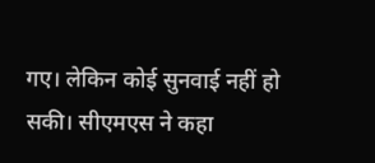गए। लेकिन कोई सुनवाई नहीं हो सकी। सीएमएस ने कहा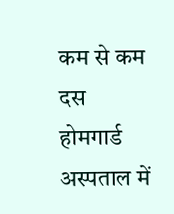कम से कम दस होमगार्ड अस्पताल में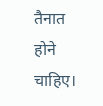तैनात होने चाहिए।